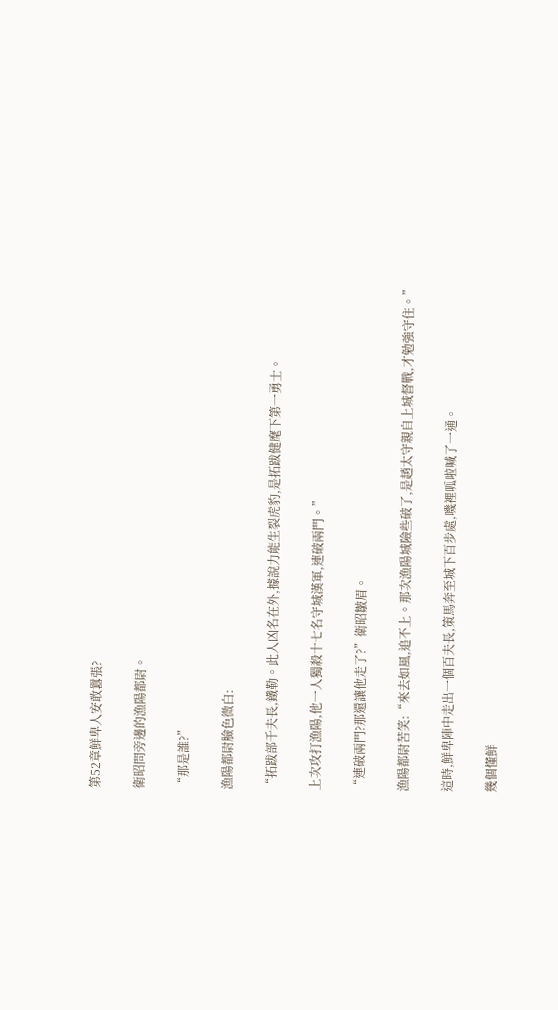第52章鮮卑人安敢囂張?

衛昭問旁邊的漁陽都尉。

“那是誰?”

漁陽都尉臉色微白:

“拓跋部千夫長,鐵勒。此人凶名在外,據說力能生裂虎豹,是拓跋健麾下第一勇士。

上次攻打漁陽,他一人獨殺十七名守城漢軍,連破兩門。”

“連破兩門?那還讓他走了?”衛昭皺眉。

漁陽都尉苦笑:“來去如風,追不上。那次漁陽城險些破了,是趙太守親自上城督戰,才勉強守住。”

這時,鮮卑陣中走出一個百夫長,策馬奔至城下百步處,嘰裡呱啦喊了一通。

幾個懂鮮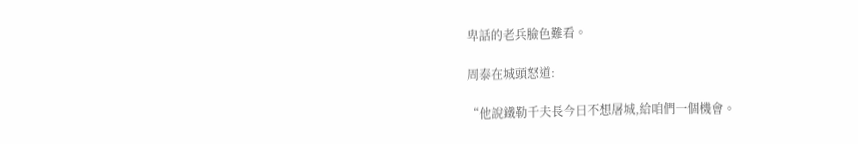卑話的老兵臉色難看。

周泰在城頭怒道:

“他說鐵勒千夫長今日不想屠城,給咱們一個機會。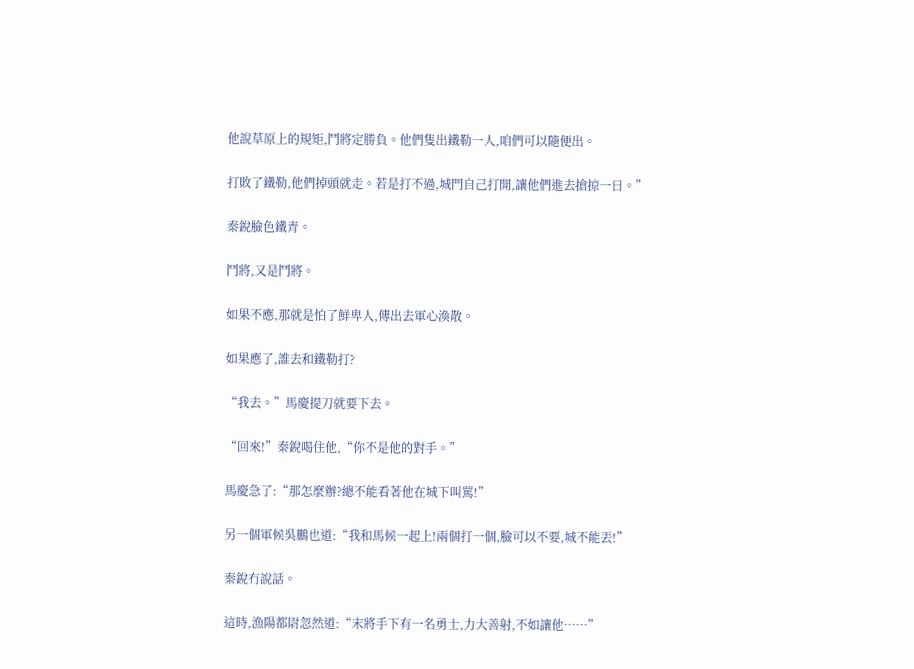他說草原上的規矩,鬥將定勝負。他們隻出鐵勒一人,咱們可以隨便出。

打敗了鐵勒,他們掉頭就走。若是打不過,城門自己打開,讓他們進去搶掠一日。”

秦銳臉色鐵青。

鬥將,又是鬥將。

如果不應,那就是怕了鮮卑人,傳出去軍心渙散。

如果應了,誰去和鐵勒打?

“我去。”馬慶提刀就要下去。

“回來!”秦銳喝住他,“你不是他的對手。”

馬慶急了:“那怎麼辦?總不能看著他在城下叫罵!”

另一個軍候吳鵬也道:“我和馬候一起上!兩個打一個,臉可以不要,城不能丟!”

秦銳冇說話。

這時,漁陽都尉忽然道:“末將手下有一名勇士,力大善射,不如讓他……”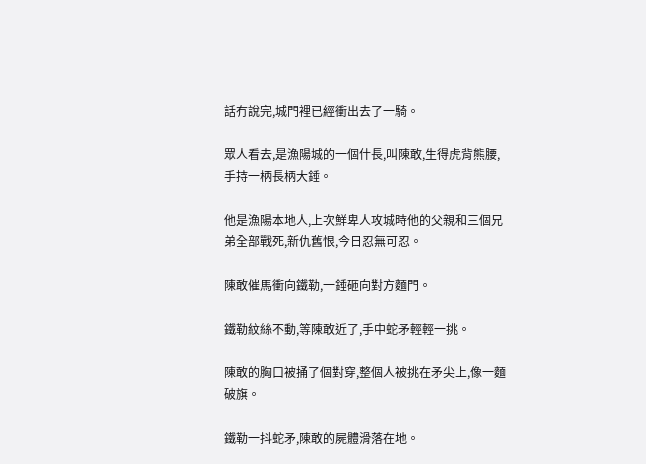話冇說完,城門裡已經衝出去了一騎。

眾人看去,是漁陽城的一個什長,叫陳敢,生得虎背熊腰,手持一柄長柄大錘。

他是漁陽本地人,上次鮮卑人攻城時他的父親和三個兄弟全部戰死,新仇舊恨,今日忍無可忍。

陳敢催馬衝向鐵勒,一錘砸向對方麵門。

鐵勒紋絲不動,等陳敢近了,手中蛇矛輕輕一挑。

陳敢的胸口被捅了個對穿,整個人被挑在矛尖上,像一麵破旗。

鐵勒一抖蛇矛,陳敢的屍體滑落在地。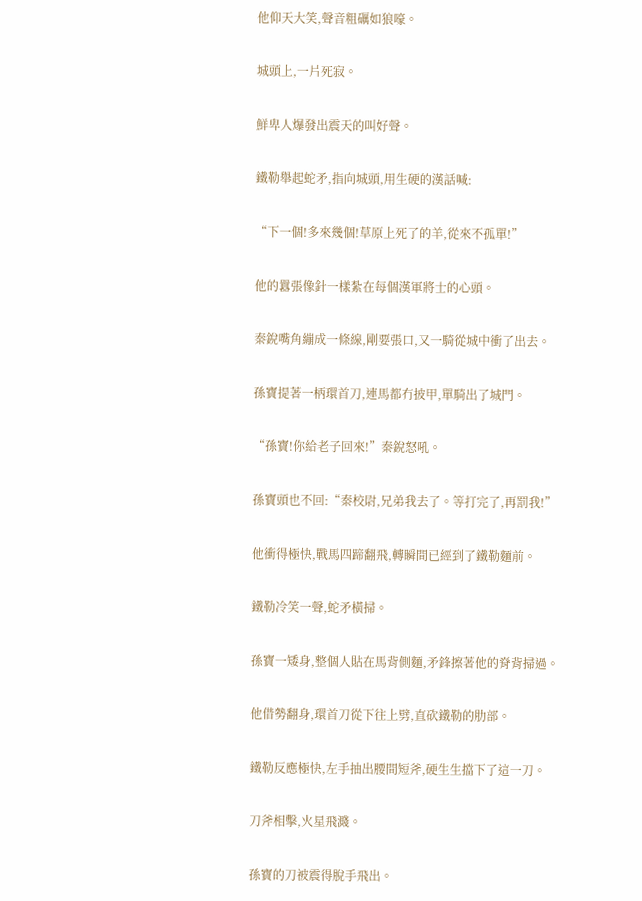他仰天大笑,聲音粗礪如狼嚎。

城頭上,一片死寂。

鮮卑人爆發出震天的叫好聲。

鐵勒舉起蛇矛,指向城頭,用生硬的漢話喊:

“下一個!多來幾個!草原上死了的羊,從來不孤單!”

他的囂張像針一樣紮在每個漢軍將士的心頭。

秦銳嘴角繃成一條線,剛要張口,又一騎從城中衝了出去。

孫寶提著一柄環首刀,連馬都冇披甲,單騎出了城門。

“孫寶!你給老子回來!”秦銳怒吼。

孫寶頭也不回:“秦校尉,兄弟我去了。等打完了,再罰我!”

他衝得極快,戰馬四蹄翻飛,轉瞬間已經到了鐵勒麵前。

鐵勒冷笑一聲,蛇矛橫掃。

孫寶一矮身,整個人貼在馬背側麵,矛鋒擦著他的脊背掃過。

他借勢翻身,環首刀從下往上劈,直砍鐵勒的肋部。

鐵勒反應極快,左手抽出腰間短斧,硬生生擋下了這一刀。

刀斧相擊,火星飛濺。

孫寶的刀被震得脫手飛出。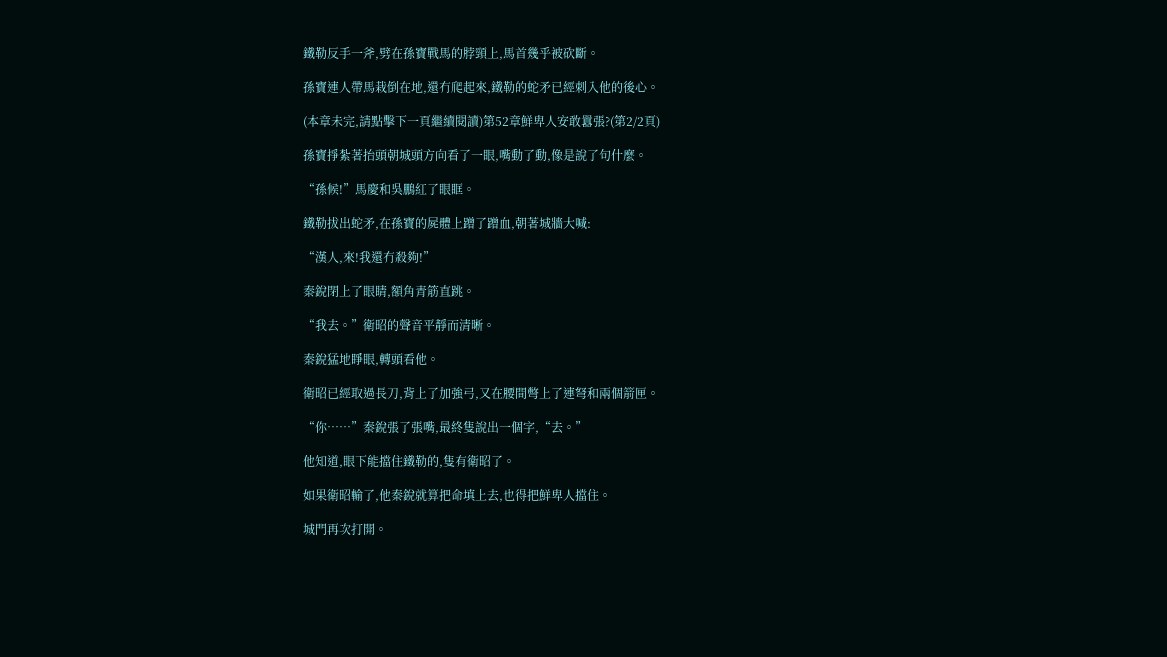鐵勒反手一斧,劈在孫寶戰馬的脖頸上,馬首幾乎被砍斷。

孫寶連人帶馬栽倒在地,還冇爬起來,鐵勒的蛇矛已經刺入他的後心。

(本章未完,請點擊下一頁繼續閱讀)第52章鮮卑人安敢囂張?(第2/2頁)

孫寶掙紮著抬頭朝城頭方向看了一眼,嘴動了動,像是說了句什麼。

“孫候!”馬慶和吳鵬紅了眼眶。

鐵勒拔出蛇矛,在孫寶的屍體上蹭了蹭血,朝著城牆大喊:

“漢人,來!我還冇殺夠!”

秦銳閉上了眼睛,額角青筋直跳。

“我去。”衛昭的聲音平靜而清晰。

秦銳猛地睜眼,轉頭看他。

衛昭已經取過長刀,背上了加強弓,又在腰間彆上了連弩和兩個箭匣。

“你……”秦銳張了張嘴,最終隻說出一個字,“去。”

他知道,眼下能擋住鐵勒的,隻有衛昭了。

如果衛昭輸了,他秦銳就算把命填上去,也得把鮮卑人擋住。

城門再次打開。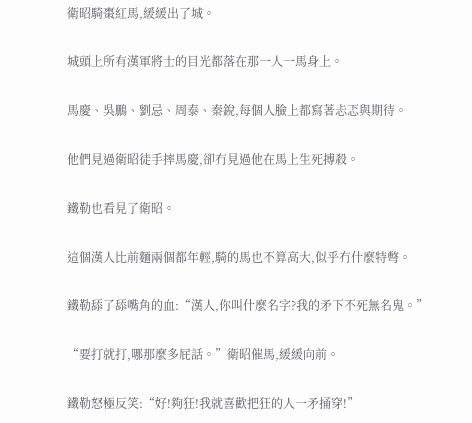衛昭騎棗紅馬,緩緩出了城。

城頭上所有漢軍將士的目光都落在那一人一馬身上。

馬慶、吳鵬、劉忌、周泰、秦銳,每個人臉上都寫著忐忑與期待。

他們見過衛昭徒手摔馬慶,卻冇見過他在馬上生死搏殺。

鐵勒也看見了衛昭。

這個漢人比前麵兩個都年輕,騎的馬也不算高大,似乎冇什麼特彆。

鐵勒舔了舔嘴角的血:“漢人,你叫什麼名字?我的矛下不死無名鬼。”

“要打就打,哪那麼多屁話。”衛昭催馬,緩緩向前。

鐵勒怒極反笑:“好!夠狂!我就喜歡把狂的人一矛捅穿!”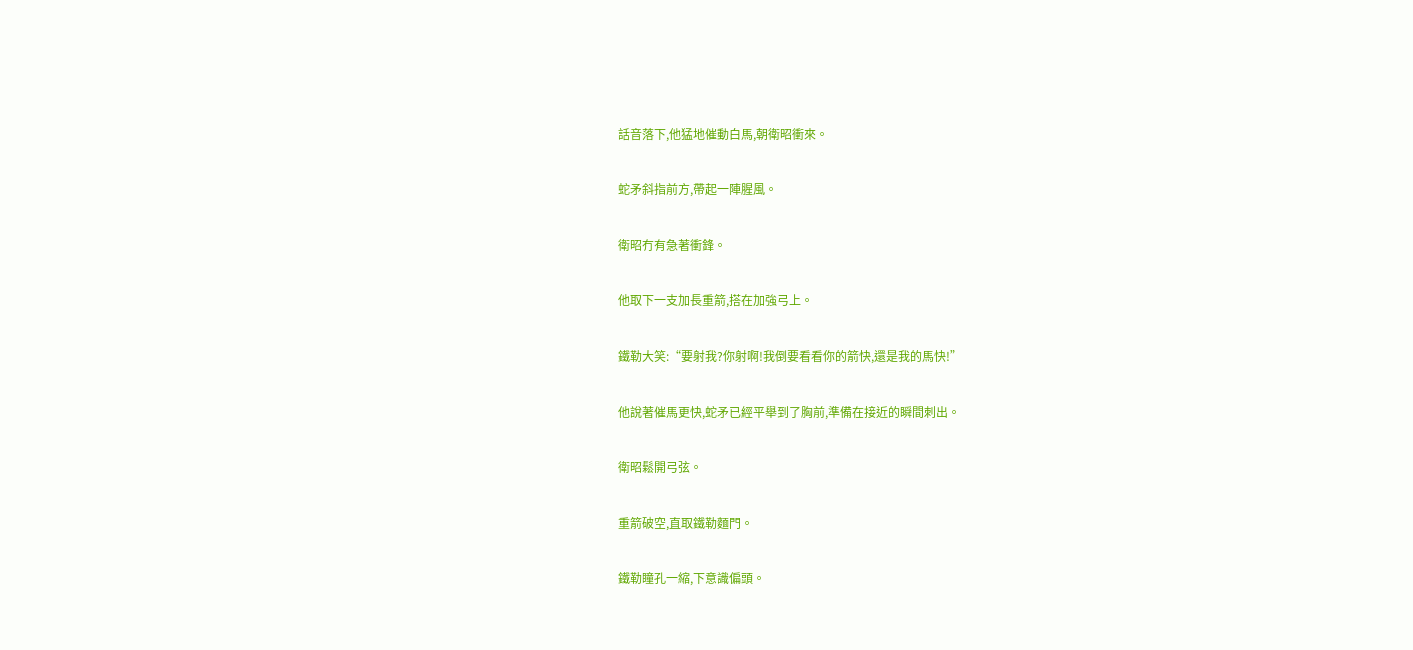話音落下,他猛地催動白馬,朝衛昭衝來。

蛇矛斜指前方,帶起一陣腥風。

衛昭冇有急著衝鋒。

他取下一支加長重箭,搭在加強弓上。

鐵勒大笑:“要射我?你射啊!我倒要看看你的箭快,還是我的馬快!”

他說著催馬更快,蛇矛已經平舉到了胸前,準備在接近的瞬間刺出。

衛昭鬆開弓弦。

重箭破空,直取鐵勒麵門。

鐵勒瞳孔一縮,下意識偏頭。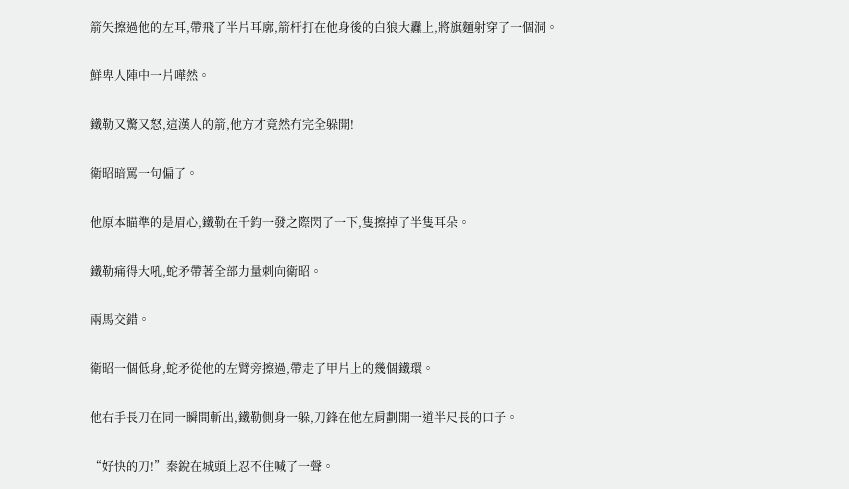箭矢擦過他的左耳,帶飛了半片耳廓,箭杆打在他身後的白狼大纛上,將旗麵射穿了一個洞。

鮮卑人陣中一片嘩然。

鐵勒又驚又怒,這漢人的箭,他方才竟然冇完全躲開!

衛昭暗罵一句偏了。

他原本瞄準的是眉心,鐵勒在千鈞一發之際閃了一下,隻擦掉了半隻耳朵。

鐵勒痛得大吼,蛇矛帶著全部力量刺向衛昭。

兩馬交錯。

衛昭一個低身,蛇矛從他的左臂旁擦過,帶走了甲片上的幾個鐵環。

他右手長刀在同一瞬間斬出,鐵勒側身一躲,刀鋒在他左肩劃開一道半尺長的口子。

“好快的刀!”秦銳在城頭上忍不住喊了一聲。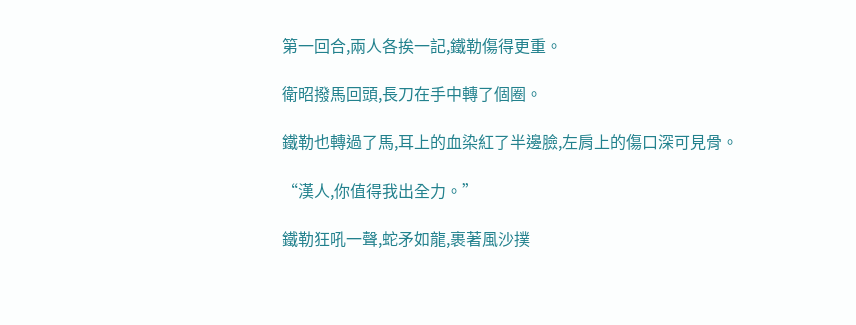第一回合,兩人各挨一記,鐵勒傷得更重。

衛昭撥馬回頭,長刀在手中轉了個圈。

鐵勒也轉過了馬,耳上的血染紅了半邊臉,左肩上的傷口深可見骨。

“漢人,你值得我出全力。”

鐵勒狂吼一聲,蛇矛如龍,裹著風沙撲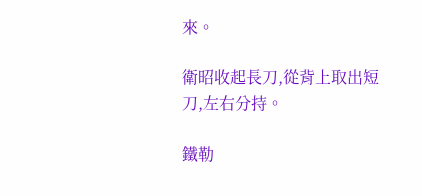來。

衛昭收起長刀,從背上取出短刀,左右分持。

鐵勒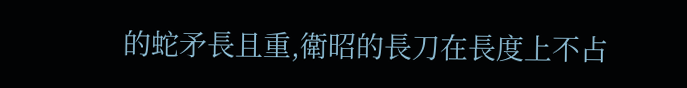的蛇矛長且重,衛昭的長刀在長度上不占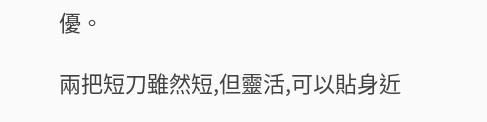優。

兩把短刀雖然短,但靈活,可以貼身近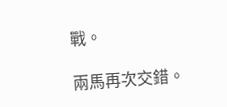戰。

兩馬再次交錯。